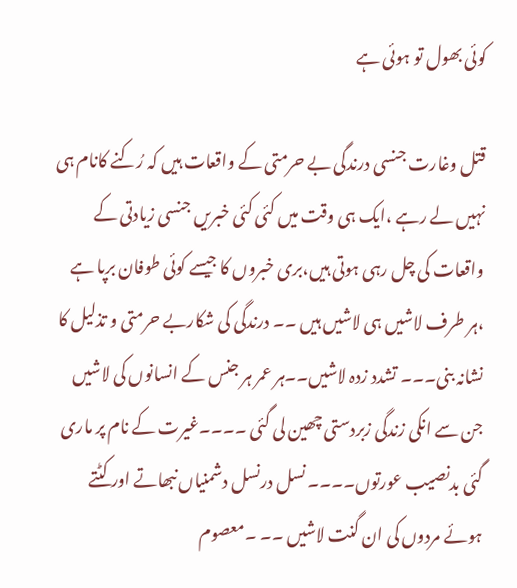کوئی بھول تو ہوئی ہے

قتل وغارت جنسی درندگی بے حرمتی کے واقعات ہیں کہ رُکنے کانام ہی نہیں لے رہے ،ایک ہی وقت میں کئی کئی خبریں جنسی زیادتی کے واقعات کی چل رہی ہوتی ہیں،بری خبروں کا جیسے کوئی طوفان برپا ہے ،ہر طرف لاشیں ہی لاشیں ہیں ۔۔ درندگی کی شکاربے حرمتی و تذلیل کا نشانہ بنی۔۔۔ تشدد زدہ لاشیں۔۔ہر عمر ہر جنس کے انسانوں کی لاشیں جن سے انکی زندگی زبردستی چھین لی گئی ۔۔۔۔غیرت کے نام پر ماری گئی بدنصیب عورتوں۔۔۔۔ نسل درنسل دشمنیاں نبھاتے اور کٹتے ہوئے مردوں کی ان گنت لاشیں ۔۔ ۔معصوم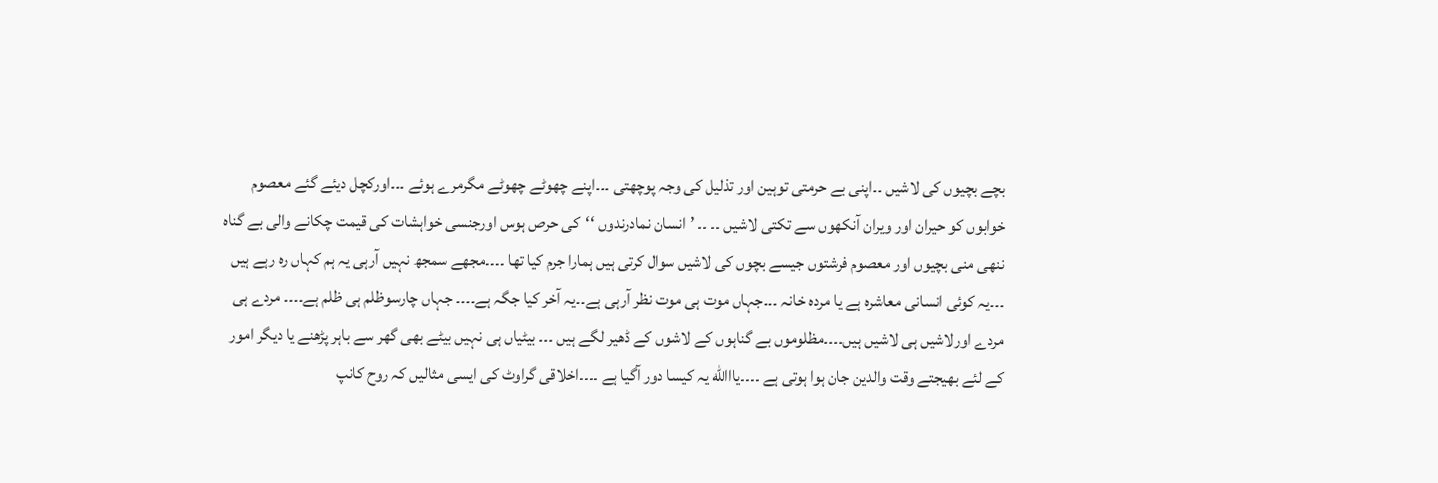بچے بچیوں کی لاشیں ۔۔اپنی بے حرمتی توہین اور تذلیل کی وجہ پوچھتی ۔۔۔اپنے چھوٹے چھوٹے مگرمرے ہوئے ۔۔۔اورکچل دیئے گئے معصوم خوابوں کو حیران اور ویران آنکھوں سے تکتی لاشیں ۔۔ ۔۔ ’انسان نمادرندوں ‘‘کی حرص ہوس اورجنسی خواہشات کی قیمت چکانے والی بے گناہ ننھی منی بچیوں اور معصوم فرشتوں جیسے بچوں کی لاشیں سوال کرتی ہیں ہمارا جرم کیا تھا ۔۔۔۔مجھے سمجھ نہیں آرہی یہ ہم کہاں رہ رہے ہیں ۔۔۔یہ کوئی انسانی معاشرہ ہے یا مردہ خانہ ۔۔۔جہاں موت ہی موت نظر آرہی ہے۔۔یہ آخر کیا جگہ ہے۔۔۔۔ جہاں چارسوظلم ہی ظلم ہے۔۔۔۔ مردے ہی مردے اورلاشیں ہی لاشیں ہیں۔۔۔۔مظلوموں بے گناہوں کے لاشوں کے ڈھیر لگے ہیں ۔۔۔ بیٹیاں ہی نہیں بیٹے بھی گھر سے باہر پڑھنے یا دیگر امور کے لئے بھیجتے وقت والدین جان ہوا ہوتی ہے ۔۔۔۔یااالله یہ کیسا دور آگیا ہے ۔۔۔۔اخلاقی گراوٹ کی ایسی مثالیں کہ روح کانپ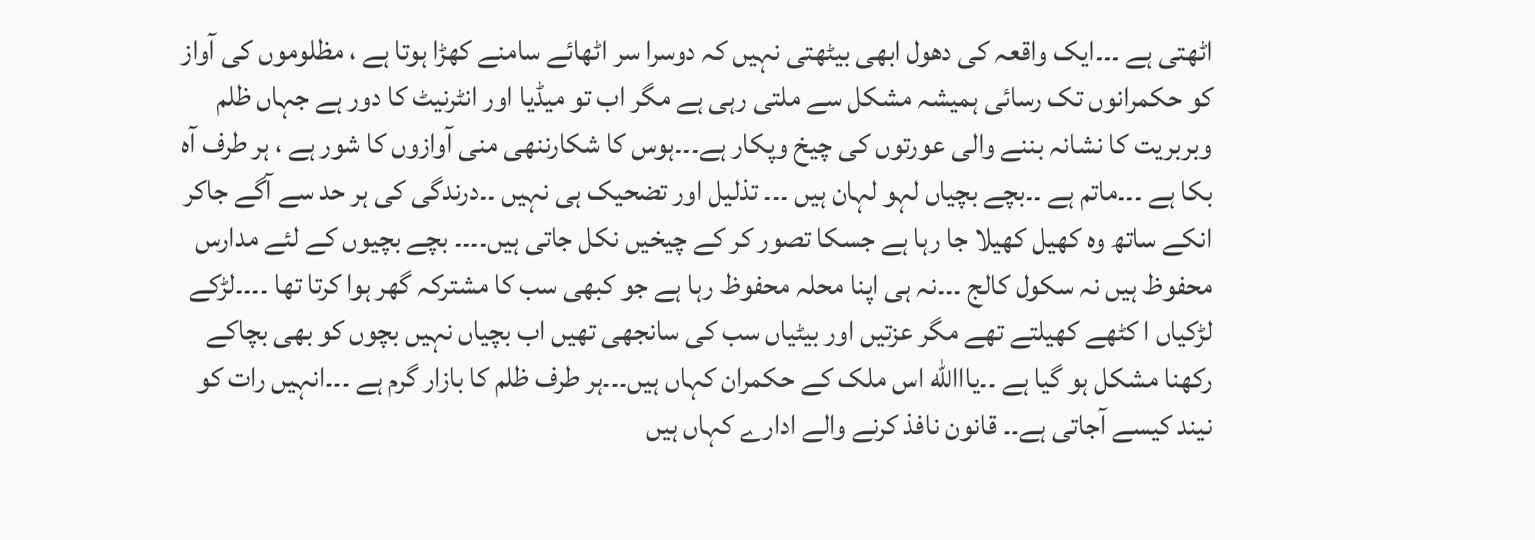اٹھتی ہے ۔۔۔ایک واقعہ کی دھول ابھی بیٹھتی نہیں کہ دوسرا سر اٹھائے سامنے کھڑا ہوتا ہے ، مظلوموں کی آواز کو حکمرانوں تک رسائی ہمیشہ مشکل سے ملتی رہی ہے مگر اب تو میڈیا اور انٹرنیٹ کا دور ہے جہاں ظلم وبربریت کا نشانہ بننے والی عورتوں کی چیخ وپکار ہے۔۔۔ہوس کا شکارننھی منی آوازوں کا شور ہے ، ہر طرف آہ بکا ہے ۔۔۔ماتم ہے ۔۔بچے بچیاں لہو لہان ہیں ۔۔۔ تذلیل اور تضحیک ہی نہیں ۔۔درندگی کی ہر حد سے آگے جاکر انکے ساتھ وہ کھیل کھیلا جا رہا ہے جسکا تصور کر کے چیخیں نکل جاتی ہیں۔۔۔۔ بچے بچیوں کے لئے مدارس محفوظ ہیں نہ سکول کالج ۔۔۔نہ ہی اپنا محلہ محفوظ رہا ہے جو کبھی سب کا مشترکہ گھر ہوا کرتا تھا ۔۔۔۔لڑکے لڑکیاں ا کٹھے کھیلتے تھے مگر عزتیں اور بیٹیاں سب کی سانجھی تھیں اب بچیاں نہیں بچوں کو بھی بچاکے رکھنا مشکل ہو گیا ہے ۔۔یااالله اس ملک کے حکمران کہاں ہیں۔۔۔ہر طرف ظلم کا بازار گرم ہے ۔۔۔انہیں رات کو نیند کیسے آجاتی ہے۔۔ قانون نافذ کرنے والے ادارے کہاں ہیں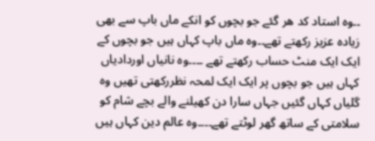۔۔وہ استاد کد ھر گئے جو بچوں کو انکے ماں باپ سے بھی زیادہ عزیز رکھتے تھے۔۔وہ ماں باپ کہاں ہیں جو بچوں کے ایک ایک منٹ حساب رکھتے تھے ۔۔۔۔وہ نانیاں اوردادیاں کہاں ہیں جو بچوں پر ایک ایک لمحہ نظررکھتی تھیں وہ گلیاں کہاں گئیں جہاں سارا دن کھیلنے والے بچے شام کو سلامتی کے ساتھ گھر لوٹتے تھے۔۔۔۔وہ عالم دین کہاں ہیں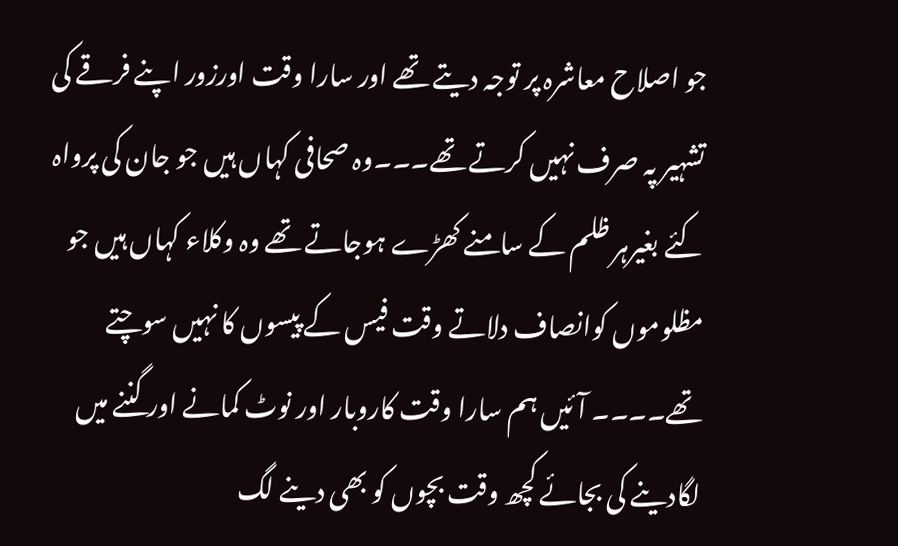جو اصلاح معاشرہ پر توجہ دیتے تھے اور سارا وقت اورزور اپنے فرقے کی تشہیر پہ صرف نہیں کرتے تھے۔۔۔وہ صحافی کہاں ہیں جو جان کی پرواہ کئے بغیرہر ظلم کے سامنے کھڑے ہوجاتے تھے وہ وکلاء کہاں ہیں جو مظلوموں کوانصاف دلاتے وقت فیس کے پیسوں کا نہیں سوچتے تھے۔۔۔۔ آئیں ہم سارا وقت کاروبار اور نوٹ کمانے اور گننے میں لگادینے کی بجائے کچھ وقت بچوں کو بھی دینے لگ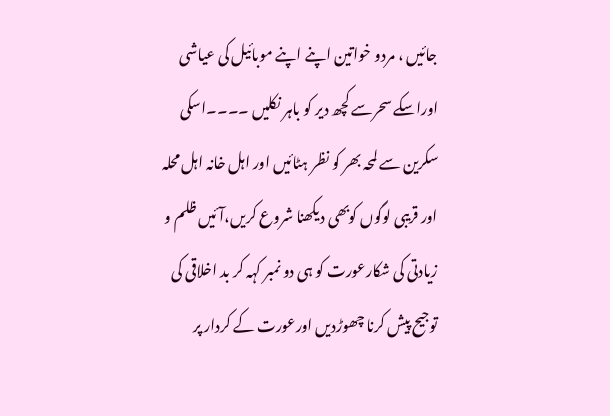جائیں ، مردو خواتین اپنے اپنے موبائیل کی عیاشی اوراسکے سحرسے کچھ دیر کو باہر نکلیں ۔۔۔۔اسکی سکرین سے لمحہ بھر کو نظر ہٹائیں اور اہل خانہ اہل محلہ اور قریبی لوگوں کوبھی دیکھنا شروع کریں،آئیں ظلم و زیادتی کی شکارعورت کو ہی دو نمبر کہہ کر بد اخلاقی کی توجیح پیش کرنا چھوڑدیں اورعورت کے کردار پر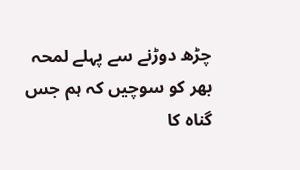چڑھ دوڑنے سے پہلے لمحہ بھر کو سوچیں کہ ہم جس گناہ کا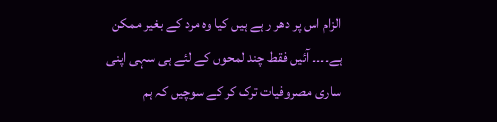الزام اس پر دھر ر ہے ہیں کیا وہ مرد کے بغیر ممکن ہے۔۔۔۔ آئیں فقط چند لمحوں کے لئے ہی سہی اپنی ساری مصروفیات ترک کر کے سوچیں کہ ہم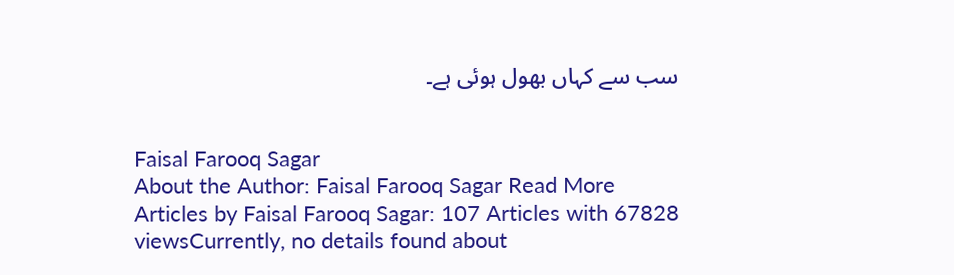سب سے کہاں بھول ہوئی ہے۔


Faisal Farooq Sagar
About the Author: Faisal Farooq Sagar Read More Articles by Faisal Farooq Sagar: 107 Articles with 67828 viewsCurrently, no details found about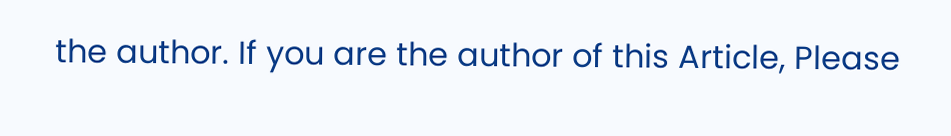the author. If you are the author of this Article, Please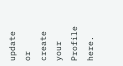update or create your Profile here.